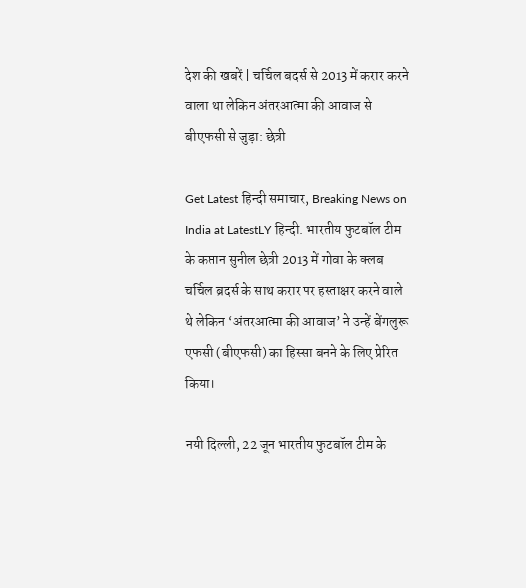देश की खबरें | चर्चिल बदर्स से 2013 में करार करने वाला था लेकिन अंतरआत्मा की आवाज से बीएफसी से जुड़ा: छेत्री

Get Latest हिन्दी समाचार, Breaking News on India at LatestLY हिन्दी. भारतीय फुटबॉल टीम के कप्तान सुनील छेत्री 2013 में गोवा के क्लब चर्चिल ब्रदर्स के साथ करार पर हस्ताक्षर करने वाले थे लेकिन ‘अंतरआत्मा की आवाज’ ने उन्हें बेंगलुरू एफसी (बीएफसी) का हिस्सा बनने के लिए प्रेरित किया।

नयी दिल्ली, 22 जून भारतीय फुटबॉल टीम के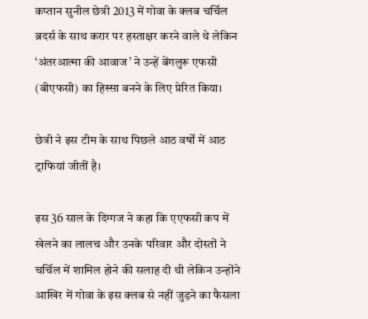कप्तान सुनील छेत्री 2013 में गोवा के क्लब चर्चिल ब्रदर्स के साथ करार पर हस्ताक्षर करने वाले थे लेकिन ‘अंतरआत्मा की आवाज’ ने उन्हें बेंगलुरू एफसी (बीएफसी) का हिस्सा बनने के लिए प्रेरित किया।

छेत्री ने इस टीम के साथ पिछले आठ वर्षों में आठ ट्राफियां जीतीं है।

इस 36 साल के दिग्गज ने कहा कि एएफसी कप में खेलने का लालच और उनके परिवार और दोस्तों ने चर्चिल में शामिल होने की सलाह दी थी लेकिन उन्होंने आखिर में गोवा के इस क्लब से नहीं जुड़ने का फैसला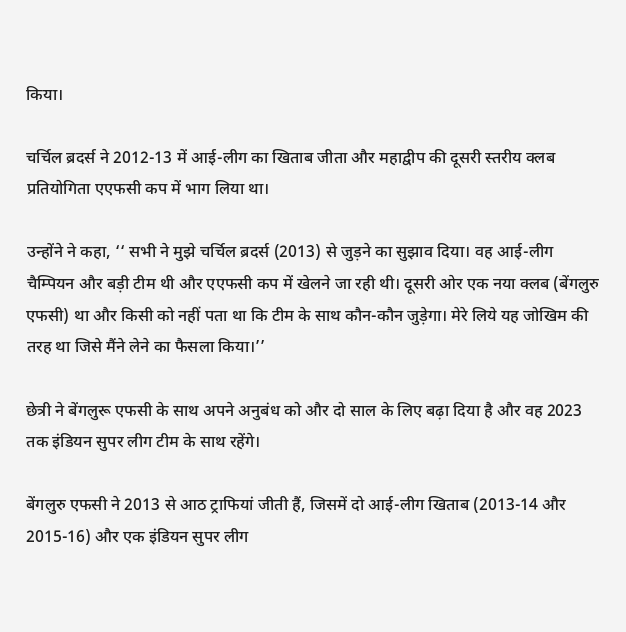किया।

चर्चिल ब्रदर्स ने 2012-13 में आई-लीग का खिताब जीता और महाद्वीप की दूसरी स्तरीय क्लब प्रतियोगिता एएफसी कप में भाग लिया था।

उन्होंने ने कहा, ‘‘ सभी ने मुझे चर्चिल ब्रदर्स (2013) से जुड़ने का सुझाव दिया। वह आई-लीग चैम्पियन और बड़ी टीम थी और एएफसी कप में खेलने जा रही थी। दूसरी ओर एक नया क्लब (बेंगलुरु एफसी) था और किसी को नहीं पता था कि टीम के साथ कौन-कौन जुड़ेगा। मेरे लिये यह जोखिम की तरह था जिसे मैंने लेने का फैसला किया।’’

छेत्री ने बेंगलुरू एफसी के साथ अपने अनुबंध को और दो साल के लिए बढ़ा दिया है और वह 2023 तक इंडियन सुपर लीग टीम के साथ रहेंगे।

बेंगलुरु एफसी ने 2013 से आठ ट्राफियां जीती हैं, जिसमें दो आई-लीग खिताब (2013-14 और 2015-16) और एक इंडियन सुपर लीग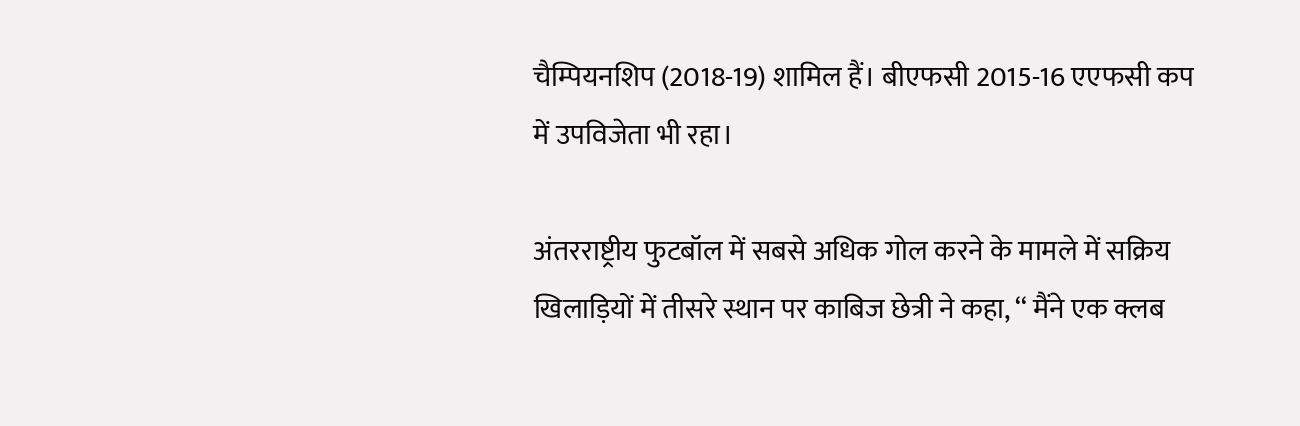चैम्पियनशिप (2018-19) शामिल हैं। बीएफसी 2015-16 एएफसी कप में उपविजेता भी रहा।

अंतरराष्ट्रीय फुटबॉल में सबसे अधिक गोल करने के मामले में सक्रिय खिलाड़ियों में तीसरे स्थान पर काबिज छेत्री ने कहा, ‘‘ मैंने एक क्लब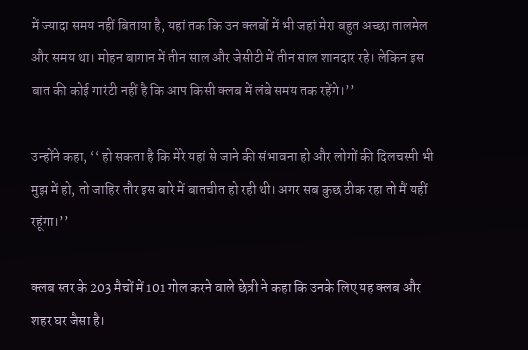में ज्यादा समय नहीं बिताया है, यहां तक कि उन क्लबों में भी जहां मेरा बहुत अच्छा तालमेल और समय था। मोहन बागान में तीन साल और जेसीटी में तीन साल शानदार रहे। लेकिन इस बात की कोई गारंटी नहीं है कि आप किसी क्लब में लंबे समय तक रहेंगे।’’

उन्होंने कहा, ‘‘ हो सकता है कि मेरे यहां से जाने की संभावना हो और लोगों की दिलचस्पी भी मुझ में हो, तो जाहिर तौर इस बारे में बातचीत हो रही थी। अगर सब कुछ ठीक रहा तो मैं यहीं रहूंगा।’’

क्लब स्तर के 203 मैचों में 101 गोल करने वाले छेत्री ने कहा कि उनके लिए यह क्लब और शहर घर जैसा है।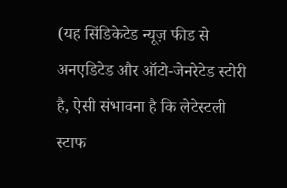(यह सिंडिकेटेड न्यूज़ फीड से अनएडिटेड और ऑटो-जेनरेटेड स्टोरी है, ऐसी संभावना है कि लेटेस्टली स्टाफ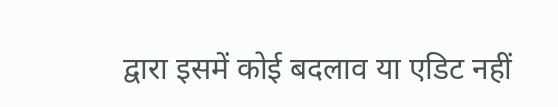द्वारा इसमें कोई बदलाव या एडिट नहीं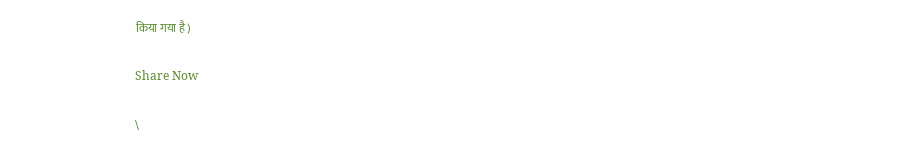किया गया है)

Share Now

\